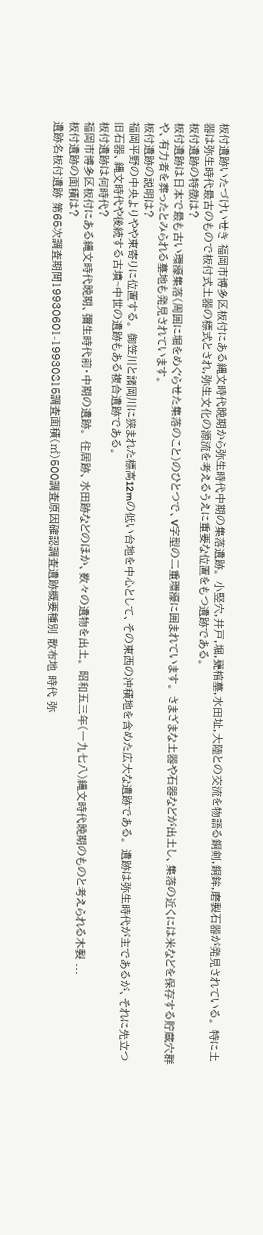板付遺跡いたづけいせき 福岡市博多区板付にある縄文時代晩期から弥生時代中期の集落遺跡。 小竪穴,井戸,堀,甕棺墓,水田址,大陸との交流を物語る銅剣,銅鉾,磨製石器が発見されている。 特に土器は弥生時代最古のもので板付式土器の標式とされ,弥生文化の源流を考えるうえに重要な位置をもつ遺跡である。
板付遺跡の特徴は?
板付遺跡は日本で最も古い環濠集落(周囲に堀をめぐらせた集落のこと)のひとつで、V字型の二重環濠に囲まれています。 さまざまな土器や石器などが出土し、集落の近くには米などを保存する貯蔵穴群や、有力者を葬ったとみられる墓地も発見されています。
板付遺跡の説明は?
福岡平野の中央よりやや東寄りに位置する。 御笠川と諸岡川に狭まれた標高12mの低い台地を中心として、その東西の沖積地を含めた広大な遺跡である。 遺跡は弥生時代が主であるが、それに先立つ旧石器、縄文時代や後続する古墳~中世の遺跡もある複合遺跡である。
板付遺跡は何時代?
福岡市博多区板付にある縄文時代晩期、彌生時代前・中期の遺跡。 住居跡、水田跡などのほか、数々の遺物を出土。 昭和五三年(一九七八)縄文時代晩期のものと考えられる木製 ...
板付遺跡の面積は?
遺跡名板付遺跡 第65次調査期間19930601-19930815調査面積(㎡)500調査原因確認調査遺跡概要種別 散布地 時代 弥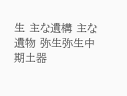生 主な遺構 主な遺物 弥生弥生中期土器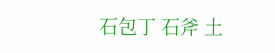石包丁 石斧 土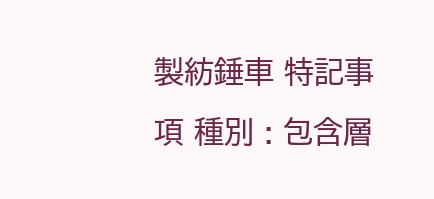製紡錘車 特記事項 種別 : 包含層